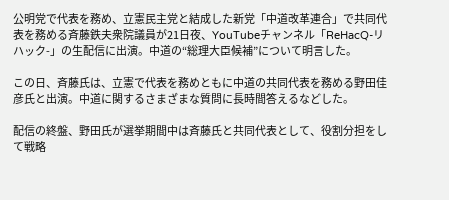公明党で代表を務め、立憲民主党と結成した新党「中道改革連合」で共同代表を務める斉藤鉄夫衆院議員が21日夜、YouTubeチャンネル「ReHacQ-リハック-」の生配信に出演。中道の“総理大臣候補”について明言した。

この日、斉藤氏は、立憲で代表を務めともに中道の共同代表を務める野田佳彦氏と出演。中道に関するさまざまな質問に長時間答えるなどした。

配信の終盤、野田氏が選挙期間中は斉藤氏と共同代表として、役割分担をして戦略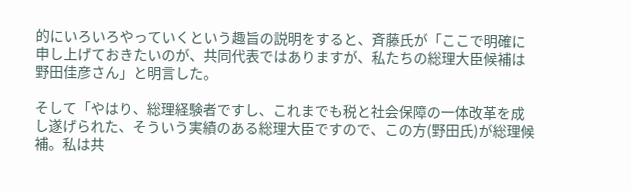的にいろいろやっていくという趣旨の説明をすると、斉藤氏が「ここで明確に申し上げておきたいのが、共同代表ではありますが、私たちの総理大臣候補は野田佳彦さん」と明言した。

そして「やはり、総理経験者ですし、これまでも税と社会保障の一体改革を成し遂げられた、そういう実績のある総理大臣ですので、この方(野田氏)が総理候補。私は共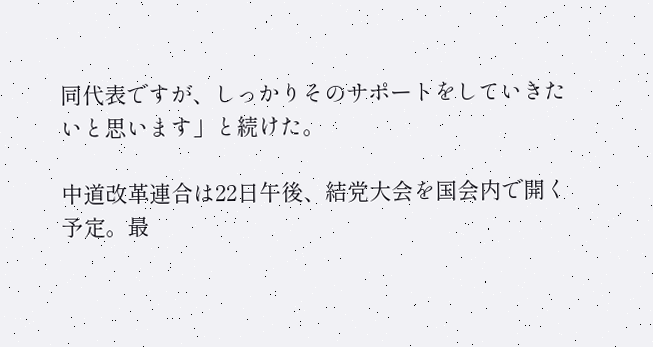同代表ですが、しっかりそのサポートをしていきたいと思います」と続けた。

中道改革連合は22日午後、結党大会を国会内で開く予定。最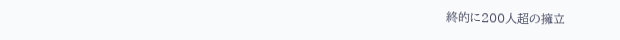終的に200人超の擁立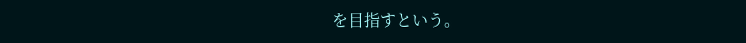を目指すという。